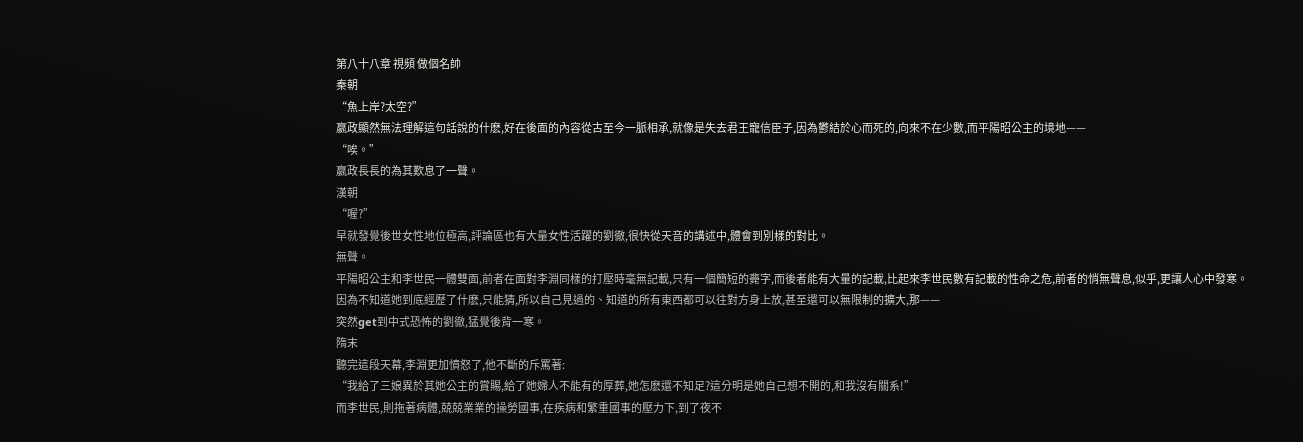第八十八章 視頻 做個名帥
秦朝
“魚上岸?太空?”
嬴政顯然無法理解這句話說的什麽,好在後面的內容從古至今一脈相承,就像是失去君王寵信臣子,因為鬱結於心而死的,向來不在少數,而平陽昭公主的境地——
“唉。”
嬴政長長的為其歎息了一聲。
漢朝
“喔?”
早就發覺後世女性地位極高,評論區也有大量女性活躍的劉徹,很快從天音的講述中,體會到別樣的對比。
無聲。
平陽昭公主和李世民一體雙面,前者在面對李淵同樣的打壓時毫無記載,只有一個簡短的薨字,而後者能有大量的記載,比起來李世民數有記載的性命之危,前者的悄無聲息,似乎,更讓人心中發寒。
因為不知道她到底經歷了什麽,只能猜,所以自己見過的、知道的所有東西都可以往對方身上放,甚至還可以無限制的擴大,那——
突然get到中式恐怖的劉徹,猛覺後背一寒。
隋末
聽完這段天幕,李淵更加憤怒了,他不斷的斥罵著:
“我給了三娘異於其她公主的賞賜,給了她婦人不能有的厚葬,她怎麽還不知足?這分明是她自己想不開的,和我沒有關系!”
而李世民,則拖著病體,兢兢業業的操勞國事,在疾病和繁重國事的壓力下,到了夜不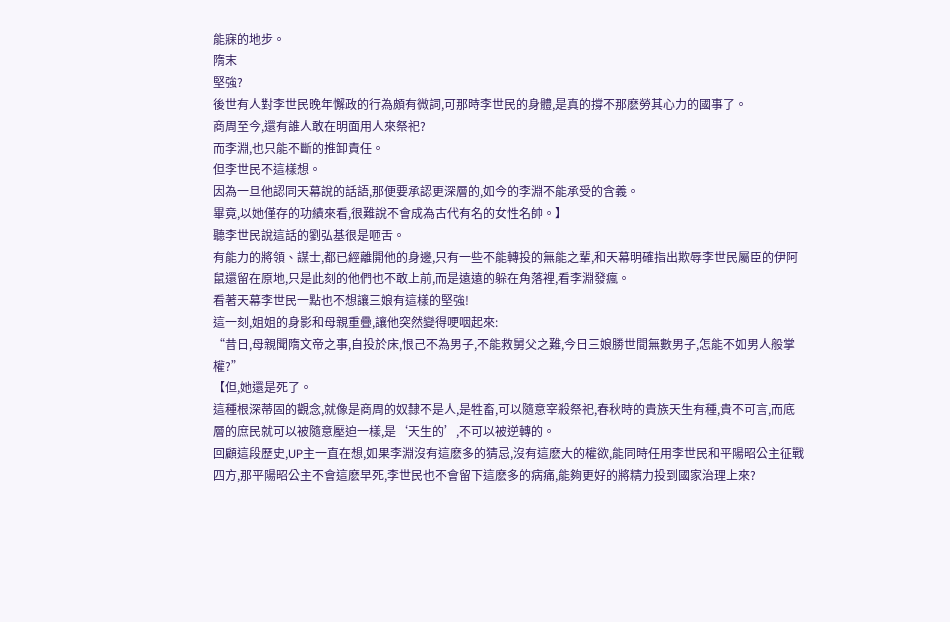能寐的地步。
隋末
堅強?
後世有人對李世民晚年懈政的行為頗有微詞,可那時李世民的身體,是真的撐不那麽勞其心力的國事了。
商周至今,還有誰人敢在明面用人來祭祀?
而李淵,也只能不斷的推卸責任。
但李世民不這樣想。
因為一旦他認同天幕說的話語,那便要承認更深層的,如今的李淵不能承受的含義。
畢竟,以她僅存的功績來看,很難說不會成為古代有名的女性名帥。】
聽李世民說這話的劉弘基很是咂舌。
有能力的將領、謀士,都已經離開他的身邊,只有一些不能轉投的無能之輩,和天幕明確指出欺辱李世民屬臣的伊阿鼠還留在原地,只是此刻的他們也不敢上前,而是遠遠的躲在角落裡,看李淵發瘋。
看著天幕李世民一點也不想讓三娘有這樣的堅強!
這一刻,姐姐的身影和母親重疊,讓他突然變得哽咽起來:
“昔日,母親聞隋文帝之事,自投於床,恨己不為男子,不能救舅父之難,今日三娘勝世間無數男子,怎能不如男人般掌權?”
【但,她還是死了。
這種根深蒂固的觀念,就像是商周的奴隸不是人,是牲畜,可以隨意宰殺祭祀,春秋時的貴族天生有種,貴不可言,而底層的庶民就可以被隨意壓迫一樣,是‘天生的’,不可以被逆轉的。
回顧這段歷史,UP主一直在想,如果李淵沒有這麽多的猜忌,沒有這麽大的權欲,能同時任用李世民和平陽昭公主征戰四方,那平陽昭公主不會這麽早死,李世民也不會留下這麽多的病痛,能夠更好的將精力投到國家治理上來?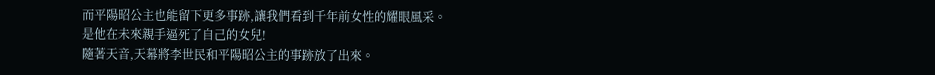而平陽昭公主也能留下更多事跡,讓我們看到千年前女性的耀眼風采。
是他在未來親手逼死了自己的女兒!
隨著天音,天幕將李世民和平陽昭公主的事跡放了出來。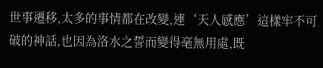世事遷移,太多的事情都在改變,連‘天人感應’這樣牢不可破的神話,也因為洛水之誓而變得毫無用處,既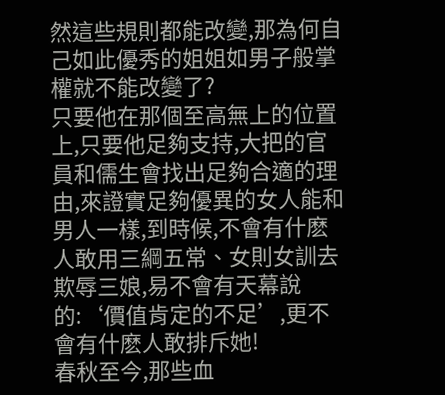然這些規則都能改變,那為何自己如此優秀的姐姐如男子般掌權就不能改變了?
只要他在那個至高無上的位置上,只要他足夠支持,大把的官員和儒生會找出足夠合適的理由,來證實足夠優異的女人能和男人一樣,到時候,不會有什麽人敢用三綱五常、女則女訓去欺辱三娘,易不會有天幕說的:‘價值肯定的不足’,更不會有什麽人敢排斥她!
春秋至今,那些血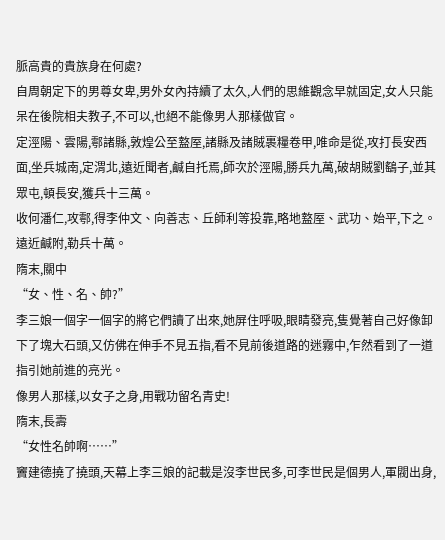脈高貴的貴族身在何處?
自周朝定下的男尊女卑,男外女內持續了太久,人們的思維觀念早就固定,女人只能呆在後院相夫教子,不可以,也絕不能像男人那樣做官。
定涇陽、雲陽,鄠諸縣,敦煌公至盩厔,諸縣及諸賊裹糧卷甲,唯命是從,攻打長安西面,坐兵城南,定渭北,遠近聞者,鹹自托焉,師次於涇陽,勝兵九萬,破胡賊劉鷂子,並其眾屯,頓長安,獲兵十三萬。
收何潘仁,攻鄠,得李仲文、向善志、丘師利等投靠,略地盩厔、武功、始平,下之。遠近鹹附,勒兵十萬。
隋末,關中
“女、性、名、帥?”
李三娘一個字一個字的將它們讀了出來,她屏住呼吸,眼睛發亮,隻覺著自己好像卸下了塊大石頭,又仿佛在伸手不見五指,看不見前後道路的迷霧中,乍然看到了一道指引她前進的亮光。
像男人那樣,以女子之身,用戰功留名青史!
隋末,長壽
“女性名帥啊……”
竇建德撓了撓頭,天幕上李三娘的記載是沒李世民多,可李世民是個男人,軍閥出身,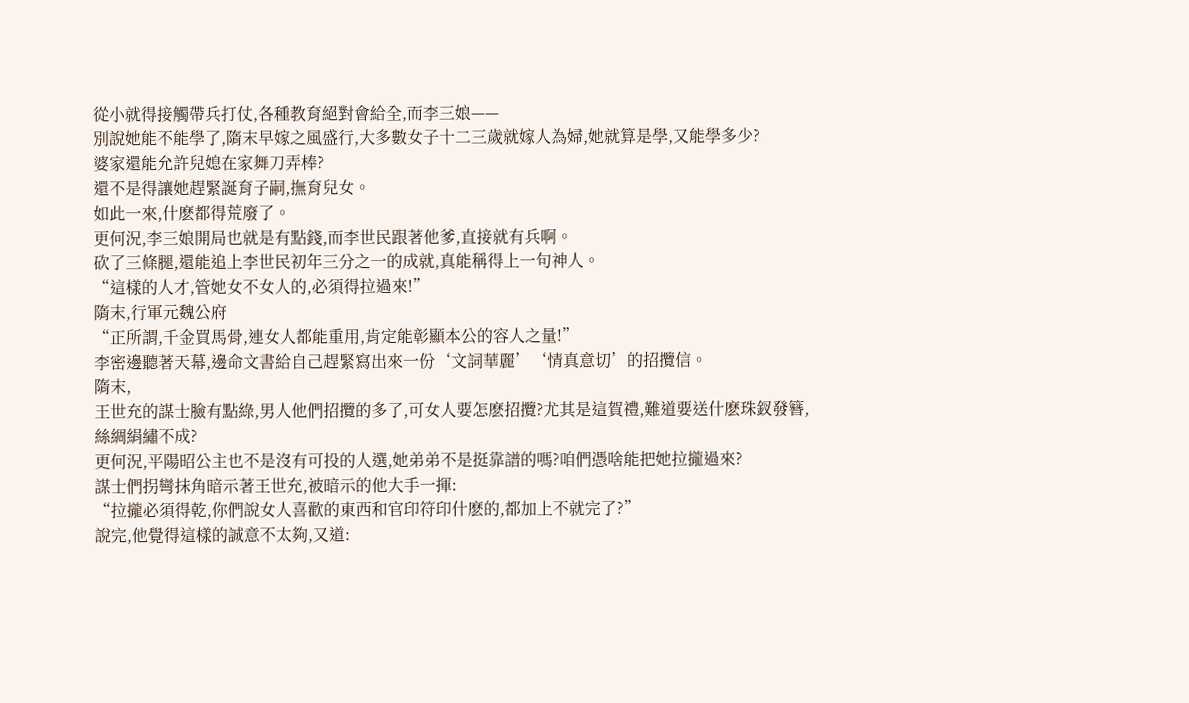從小就得接觸帶兵打仗,各種教育絕對會給全,而李三娘——
別說她能不能學了,隋末早嫁之風盛行,大多數女子十二三歲就嫁人為婦,她就算是學,又能學多少?
婆家還能允許兒媳在家舞刀弄棒?
還不是得讓她趕緊誕育子嗣,撫育兒女。
如此一來,什麽都得荒廢了。
更何況,李三娘開局也就是有點錢,而李世民跟著他爹,直接就有兵啊。
砍了三條腿,還能追上李世民初年三分之一的成就,真能稱得上一句神人。
“這樣的人才,管她女不女人的,必須得拉過來!”
隋末,行軍元魏公府
“正所謂,千金買馬骨,連女人都能重用,肯定能彰顯本公的容人之量!”
李密邊聽著天幕,邊命文書給自己趕緊寫出來一份‘文詞華麗’‘情真意切’的招攬信。
隋末,
王世充的謀士臉有點綠,男人他們招攬的多了,可女人要怎麽招攬?尤其是這賀禮,難道要送什麽珠釵發簪,絲綢絹繡不成?
更何況,平陽昭公主也不是沒有可投的人選,她弟弟不是挺靠譜的嗎?咱們憑啥能把她拉攏過來?
謀士們拐彎抹角暗示著王世充,被暗示的他大手一揮:
“拉攏必須得乾,你們說女人喜歡的東西和官印符印什麽的,都加上不就完了?”
說完,他覺得這樣的誠意不太夠,又道: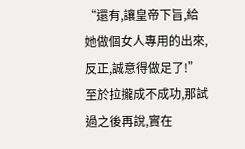“還有,讓皇帝下旨,給她做個女人專用的出來,反正,誠意得做足了!”
至於拉攏成不成功,那試過之後再說,實在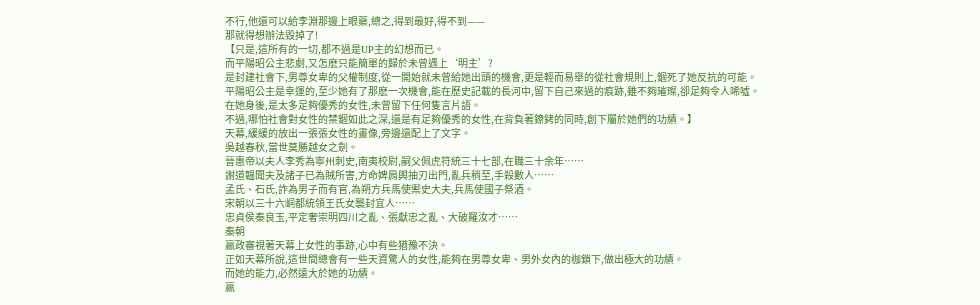不行,他還可以給李淵那邊上眼藥,總之,得到最好,得不到——
那就得想辦法毀掉了!
【只是,這所有的一切,都不過是UP主的幻想而已。
而平陽昭公主悲劇,又怎麽只能簡單的歸於未曾遇上‘明主’?
是封建社會下,男尊女卑的父權制度,從一開始就未曾給她出頭的機會,更是輕而易舉的從社會規則上,錮死了她反抗的可能。
平陽昭公主是幸運的,至少她有了那麽一次機會,能在歷史記載的長河中,留下自己來過的痕跡,雖不夠璀璨,卻足夠令人唏噓。
在她身後,是太多足夠優秀的女性,未曾留下任何隻言片語。
不過,哪怕社會對女性的禁錮如此之深,還是有足夠優秀的女性,在背負著鐐銬的同時,創下屬於她們的功績。】
天幕,緩緩的放出一張張女性的畫像,旁邊還配上了文字。
吳越春秋,當世莫勝越女之劍。
晉惠帝以夫人李秀為寧州刺史,南夷校尉,嗣父佩虎符統三十七部,在職三十余年……
謝道韞聞夫及諸子已為賊所害,方命婢肩輿抽刃出門,亂兵稍至,手殺數人……
孟氏、石氏,詐為男子而有官,為朔方兵馬使禦史大夫,兵馬使國子祭酒。
宋朝以三十六峒都統領王氏女襲封宜人……
忠貞侯秦良玉,平定奢崇明四川之亂、張獻忠之亂、大破羅汝才……
秦朝
嬴政審視著天幕上女性的事跡,心中有些猶豫不決。
正如天幕所說,這世間總會有一些天資驚人的女性,能夠在男尊女卑、男外女內的枷鎖下,做出極大的功績。
而她的能力,必然遠大於她的功績。
嬴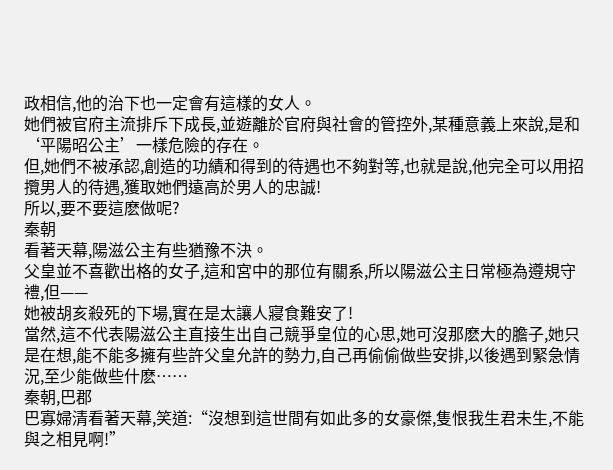政相信,他的治下也一定會有這樣的女人。
她們被官府主流排斥下成長,並遊離於官府與社會的管控外,某種意義上來說,是和‘平陽昭公主’一樣危險的存在。
但,她們不被承認,創造的功績和得到的待遇也不夠對等,也就是說,他完全可以用招攬男人的待遇,獲取她們遠高於男人的忠誠!
所以,要不要這麽做呢?
秦朝
看著天幕,陽滋公主有些猶豫不決。
父皇並不喜歡出格的女子,這和宮中的那位有關系,所以陽滋公主日常極為遵規守禮,但——
她被胡亥殺死的下場,實在是太讓人寢食難安了!
當然,這不代表陽滋公主直接生出自己競爭皇位的心思,她可沒那麽大的膽子,她只是在想,能不能多擁有些許父皇允許的勢力,自己再偷偷做些安排,以後遇到緊急情況,至少能做些什麽……
秦朝,巴郡
巴寡婦清看著天幕,笑道:“沒想到這世間有如此多的女豪傑,隻恨我生君未生,不能與之相見啊!”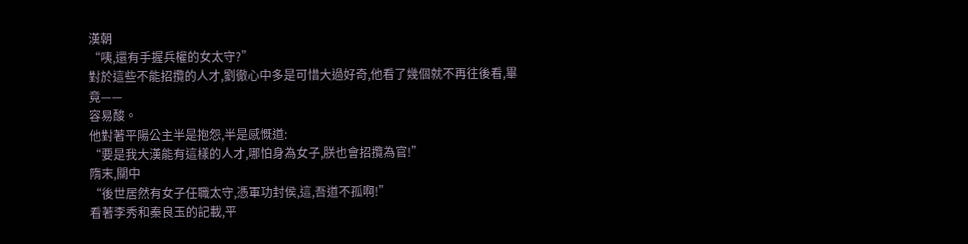漢朝
“咦,還有手握兵權的女太守?”
對於這些不能招攬的人才,劉徹心中多是可惜大過好奇,他看了幾個就不再往後看,畢竟——
容易酸。
他對著平陽公主半是抱怨,半是感慨道:
“要是我大漢能有這樣的人才,哪怕身為女子,朕也會招攬為官!”
隋末,關中
“後世居然有女子任職太守,憑軍功封侯,這,吾道不孤啊!”
看著李秀和秦良玉的記載,平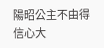陽昭公主不由得信心大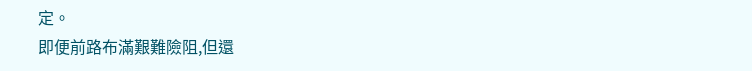定。
即便前路布滿艱難險阻,但還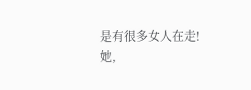是有很多女人在走!
她,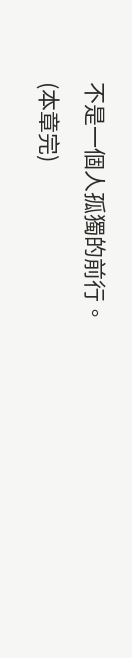不是一個人孤獨的前行。
(本章完)